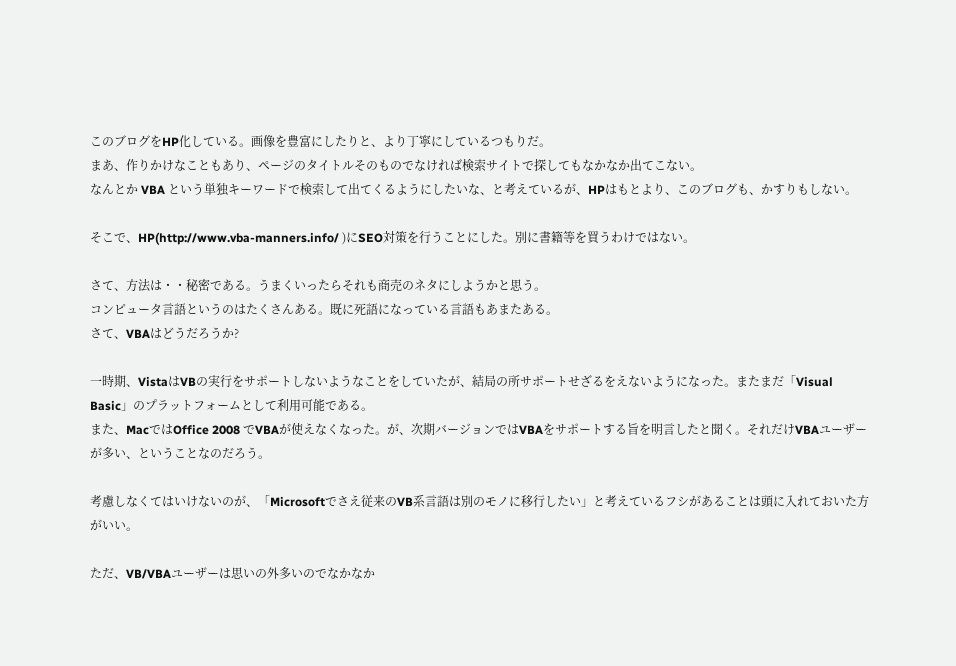このブログをHP化している。画像を豊富にしたりと、より丁寧にしているつもりだ。
まあ、作りかけなこともあり、ページのタイトルそのものでなければ検索サイトで探してもなかなか出てこない。
なんとか VBA という単独キーワードで検索して出てくるようにしたいな、と考えているが、HPはもとより、このブログも、かすりもしない。

そこで、HP(http://www.vba-manners.info/ )にSEO対策を行うことにした。別に書籍等を買うわけではない。

さて、方法は・・秘密である。うまくいったらそれも商売のネタにしようかと思う。
コンピュータ言語というのはたくさんある。既に死語になっている言語もあまたある。
さて、VBAはどうだろうか?

一時期、VistaはVBの実行をサポートしないようなことをしていたが、結局の所サポートせざるをえないようになった。またまだ「Visual Basic」のプラットフォームとして利用可能である。
また、MacではOffice 2008 でVBAが使えなくなった。が、次期バージョンではVBAをサポートする旨を明言したと聞く。それだけVBAユーザーが多い、ということなのだろう。

考慮しなくてはいけないのが、「Microsoftでさえ従来のVB系言語は別のモノに移行したい」と考えているフシがあることは頭に入れておいた方がいい。

ただ、VB/VBAユーザーは思いの外多いのでなかなか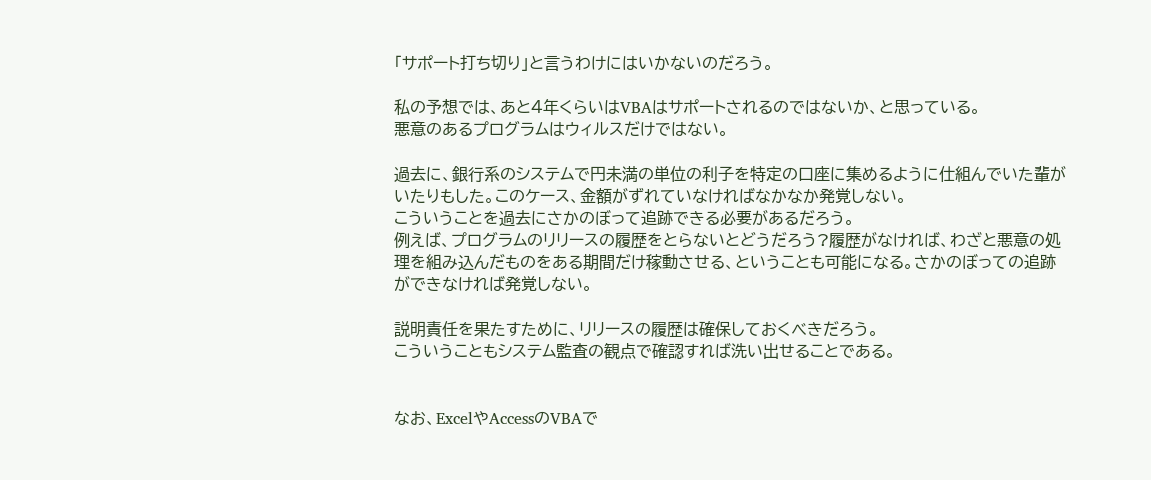「サポート打ち切り」と言うわけにはいかないのだろう。

私の予想では、あと4年くらいはVBAはサポートされるのではないか、と思っている。
悪意のあるプログラムはウィルスだけではない。

過去に、銀行系のシステムで円未満の単位の利子を特定の口座に集めるように仕組んでいた輩がいたりもした。このケース、金額がずれていなければなかなか発覚しない。
こういうことを過去にさかのぼって追跡できる必要があるだろう。
例えば、プログラムのリリースの履歴をとらないとどうだろう?履歴がなければ、わざと悪意の処理を組み込んだものをある期間だけ稼動させる、ということも可能になる。さかのぼっての追跡ができなければ発覚しない。

説明責任を果たすために、リリースの履歴は確保しておくべきだろう。
こういうこともシステム監査の観点で確認すれば洗い出せることである。


なお、ExcelやAccessのVBAで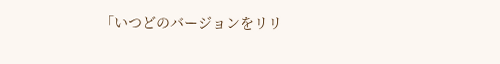「いつどのバージョンをリリ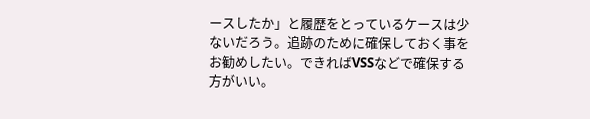ースしたか」と履歴をとっているケースは少ないだろう。追跡のために確保しておく事をお勧めしたい。できればVSSなどで確保する方がいい。